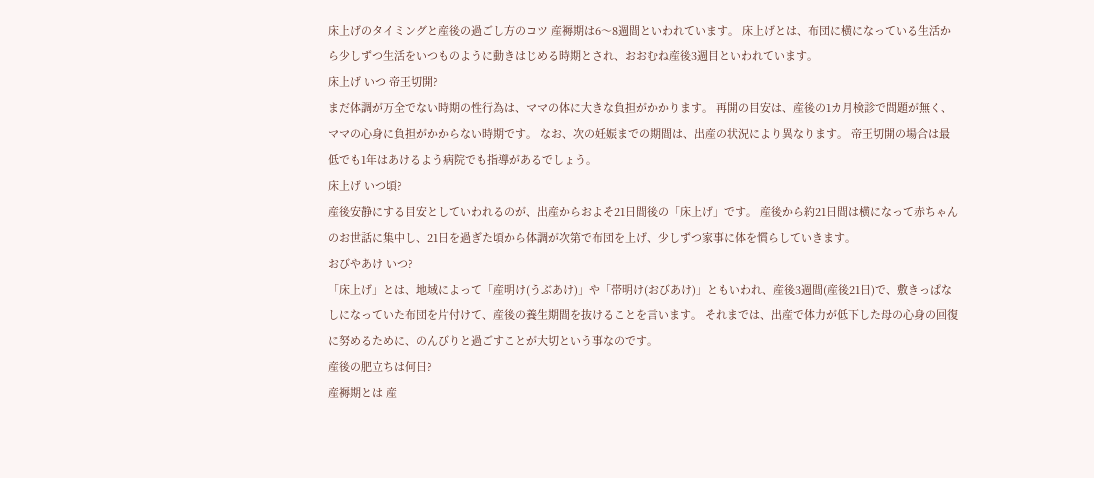床上げのタイミングと産後の過ごし方のコツ 産褥期は6〜8週間といわれています。 床上げとは、布団に横になっている生活から少しずつ生活をいつものように動きはじめる時期とされ、おおむね産後3週目といわれています。
床上げ いつ 帝王切開?
まだ体調が万全でない時期の性行為は、ママの体に大きな負担がかかります。 再開の目安は、産後の1カ月検診で問題が無く、ママの心身に負担がかからない時期です。 なお、次の妊娠までの期間は、出産の状況により異なります。 帝王切開の場合は最低でも1年はあけるよう病院でも指導があるでしょう。
床上げ いつ頃?
産後安静にする目安としていわれるのが、出産からおよそ21日間後の「床上げ」です。 産後から約21日間は横になって赤ちゃんのお世話に集中し、21日を過ぎた頃から体調が次第で布団を上げ、少しずつ家事に体を慣らしていきます。
おびやあけ いつ?
「床上げ」とは、地域によって「産明け(うぶあけ)」や「帯明け(おびあけ)」ともいわれ、産後3週間(産後21日)で、敷きっぱなしになっていた布団を片付けて、産後の養生期間を抜けることを言います。 それまでは、出産で体力が低下した母の心身の回復に努めるために、のんびりと過ごすことが大切という事なのです。
産後の肥立ちは何日?
産褥期とは 産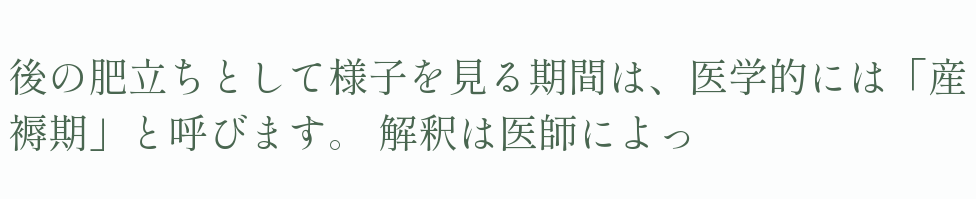後の肥立ちとして様子を見る期間は、医学的には「産褥期」と呼びます。 解釈は医師によっ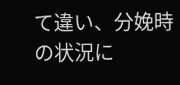て違い、分娩時の状況に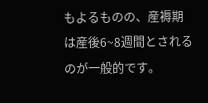もよるものの、産褥期は産後6~8週間とされるのが一般的です。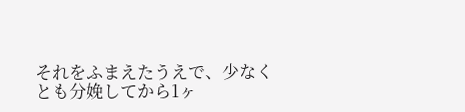それをふまえたうえで、少なくとも分娩してから1ヶ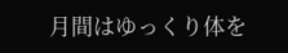月間はゆっくり体を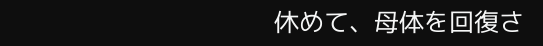休めて、母体を回復さ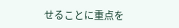せることに重点を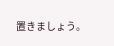置きましょう。